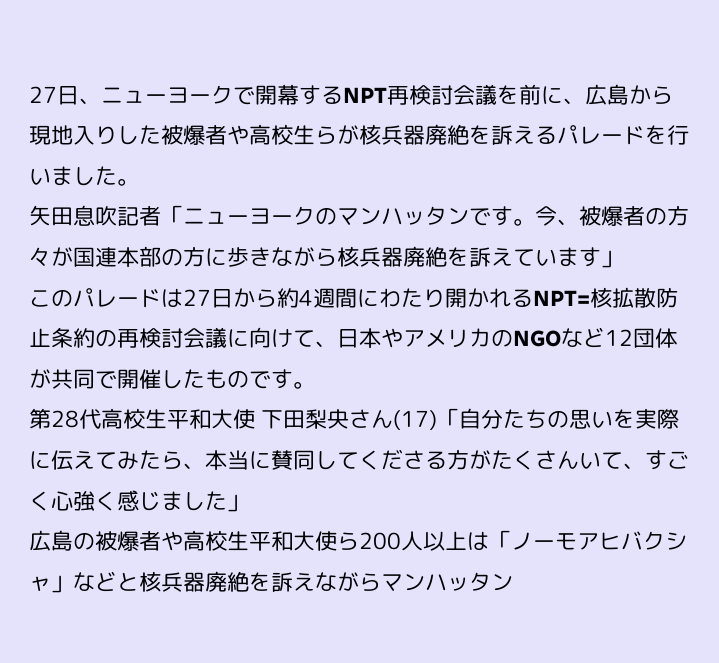27日、ニューヨークで開幕するNPT再検討会議を前に、広島から現地入りした被爆者や高校生らが核兵器廃絶を訴えるパレードを行いました。
矢田息吹記者「ニューヨークのマンハッタンです。今、被爆者の方々が国連本部の方に歩きながら核兵器廃絶を訴えています」
このパレードは27日から約4週間にわたり開かれるNPT=核拡散防止条約の再検討会議に向けて、日本やアメリカのNGOなど12団体が共同で開催したものです。
第28代高校生平和大使 下田梨央さん(17)「自分たちの思いを実際に伝えてみたら、本当に賛同してくださる方がたくさんいて、すごく心強く感じました」
広島の被爆者や高校生平和大使ら200人以上は「ノーモアヒバクシャ」などと核兵器廃絶を訴えながらマンハッタン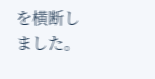を横断しました。